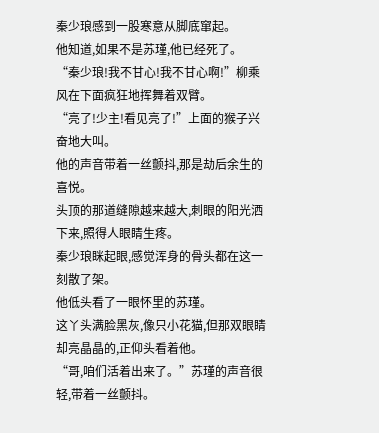秦少琅感到一股寒意从脚底窜起。
他知道,如果不是苏瑾,他已经死了。
“秦少琅!我不甘心!我不甘心啊!”柳乘风在下面疯狂地挥舞着双臂。
“亮了!少主!看见亮了!”上面的猴子兴奋地大叫。
他的声音带着一丝颤抖,那是劫后余生的喜悦。
头顶的那道缝隙越来越大,刺眼的阳光洒下来,照得人眼睛生疼。
秦少琅眯起眼,感觉浑身的骨头都在这一刻散了架。
他低头看了一眼怀里的苏瑾。
这丫头满脸黑灰,像只小花猫,但那双眼睛却亮晶晶的,正仰头看着他。
“哥,咱们活着出来了。”苏瑾的声音很轻,带着一丝颤抖。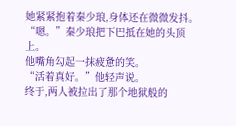她紧紧抱着秦少琅,身体还在微微发抖。
“嗯。”秦少琅把下巴抵在她的头顶上。
他嘴角勾起一抹疲惫的笑。
“活着真好。”他轻声说。
终于,两人被拉出了那个地狱般的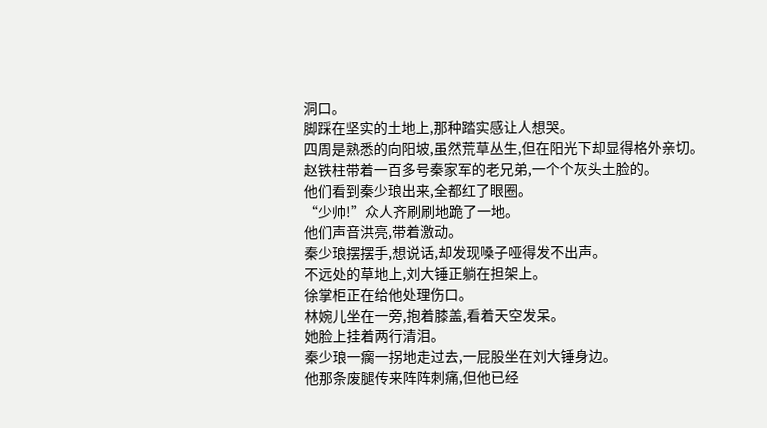洞口。
脚踩在坚实的土地上,那种踏实感让人想哭。
四周是熟悉的向阳坡,虽然荒草丛生,但在阳光下却显得格外亲切。
赵铁柱带着一百多号秦家军的老兄弟,一个个灰头土脸的。
他们看到秦少琅出来,全都红了眼圈。
“少帅!”众人齐刷刷地跪了一地。
他们声音洪亮,带着激动。
秦少琅摆摆手,想说话,却发现嗓子哑得发不出声。
不远处的草地上,刘大锤正躺在担架上。
徐掌柜正在给他处理伤口。
林婉儿坐在一旁,抱着膝盖,看着天空发呆。
她脸上挂着两行清泪。
秦少琅一瘸一拐地走过去,一屁股坐在刘大锤身边。
他那条废腿传来阵阵刺痛,但他已经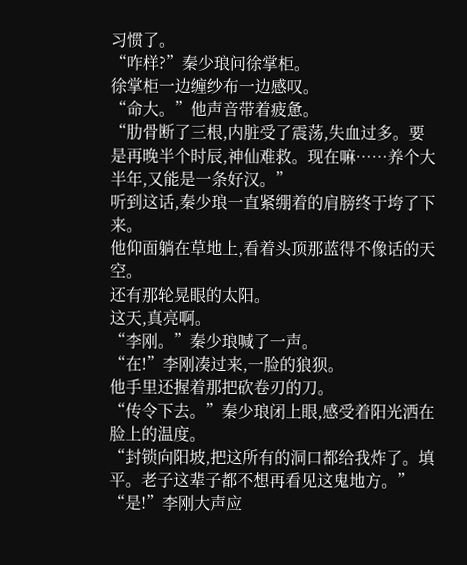习惯了。
“咋样?”秦少琅问徐掌柜。
徐掌柜一边缠纱布一边感叹。
“命大。”他声音带着疲惫。
“肋骨断了三根,内脏受了震荡,失血过多。要是再晚半个时辰,神仙难救。现在嘛……养个大半年,又能是一条好汉。”
听到这话,秦少琅一直紧绷着的肩膀终于垮了下来。
他仰面躺在草地上,看着头顶那蓝得不像话的天空。
还有那轮晃眼的太阳。
这天,真亮啊。
“李刚。”秦少琅喊了一声。
“在!”李刚凑过来,一脸的狼狈。
他手里还握着那把砍卷刃的刀。
“传令下去。”秦少琅闭上眼,感受着阳光洒在脸上的温度。
“封锁向阳坡,把这所有的洞口都给我炸了。填平。老子这辈子都不想再看见这鬼地方。”
“是!”李刚大声应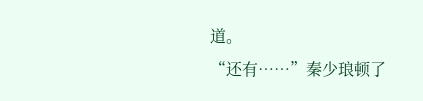道。
“还有……”秦少琅顿了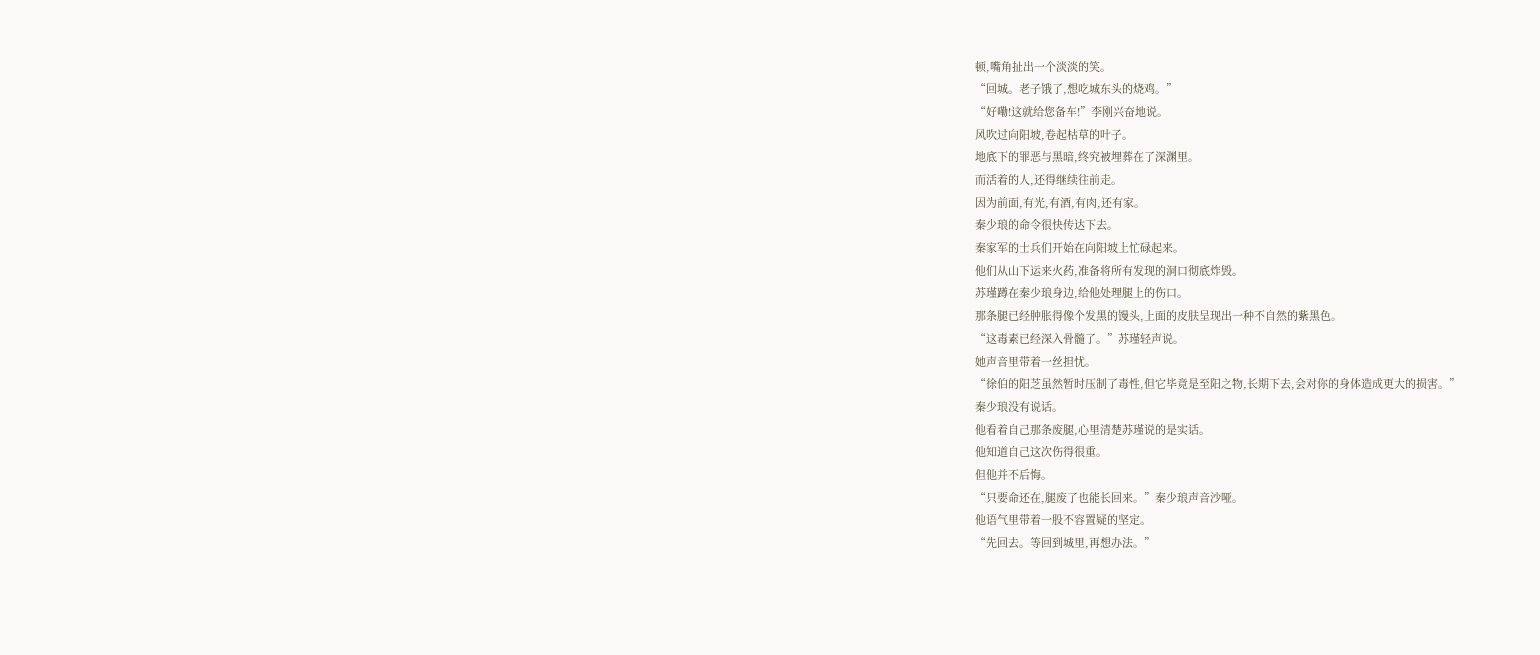顿,嘴角扯出一个淡淡的笑。
“回城。老子饿了,想吃城东头的烧鸡。”
“好嘞!这就给您备车!”李刚兴奋地说。
风吹过向阳坡,卷起枯草的叶子。
地底下的罪恶与黑暗,终究被埋葬在了深渊里。
而活着的人,还得继续往前走。
因为前面,有光,有酒,有肉,还有家。
秦少琅的命令很快传达下去。
秦家军的士兵们开始在向阳坡上忙碌起来。
他们从山下运来火药,准备将所有发现的洞口彻底炸毁。
苏瑾蹲在秦少琅身边,给他处理腿上的伤口。
那条腿已经肿胀得像个发黑的馒头,上面的皮肤呈现出一种不自然的紫黑色。
“这毒素已经深入骨髓了。”苏瑾轻声说。
她声音里带着一丝担忧。
“徐伯的阳芝虽然暂时压制了毒性,但它毕竟是至阳之物,长期下去,会对你的身体造成更大的损害。”
秦少琅没有说话。
他看着自己那条废腿,心里清楚苏瑾说的是实话。
他知道自己这次伤得很重。
但他并不后悔。
“只要命还在,腿废了也能长回来。”秦少琅声音沙哑。
他语气里带着一股不容置疑的坚定。
“先回去。等回到城里,再想办法。”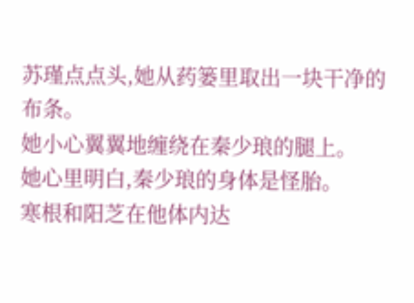苏瑾点点头,她从药篓里取出一块干净的布条。
她小心翼翼地缠绕在秦少琅的腿上。
她心里明白,秦少琅的身体是怪胎。
寒根和阳芝在他体内达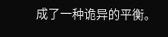成了一种诡异的平衡。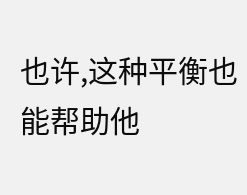也许,这种平衡也能帮助他